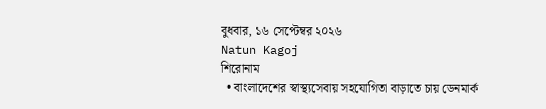বুধবার, ১৬ সেপ্টেম্বর ২০২৬
Natun Kagoj
শিরোনাম
  • বাংলাদেশের স্বাস্থ্যসেবায় সহযোগিতা বাড়াতে চায় ডেনমার্ক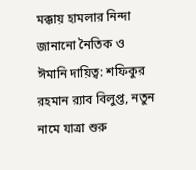মক্কায় হামলার নিন্দা জানানো নৈতিক ও ঈমানি দায়িত্ব: শফিকুর রহমান র‍্যাব বিলুপ্ত, নতুন নামে যাত্রা শুরু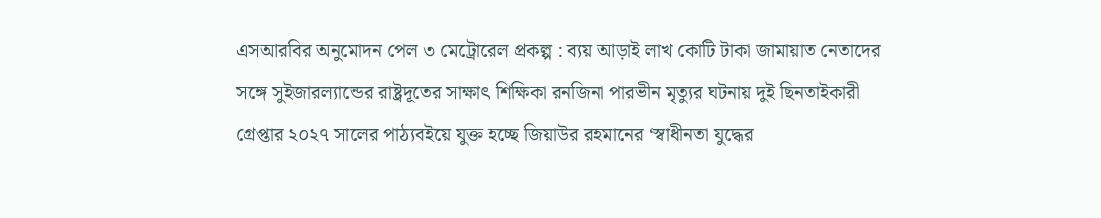এসআরবির অনুমোদন পেল ৩ মেট্রোরেল প্রকল্প : ব্যয় আড়াই লাখ কোটি টাকা জামায়াত নেতাদের সঙ্গে সুইজারল্যান্ডের রাষ্ট্রদূতের সাক্ষাৎ শিক্ষিকা রনজিনা পারভীন মৃত্যুর ঘটনায় দুই ছিনতাইকারী গ্রেপ্তার ২০২৭ সালের পাঠ্যবইয়ে যুক্ত হচ্ছে জিয়াউর রহমানের ‘স্বাধীনতা যুদ্ধের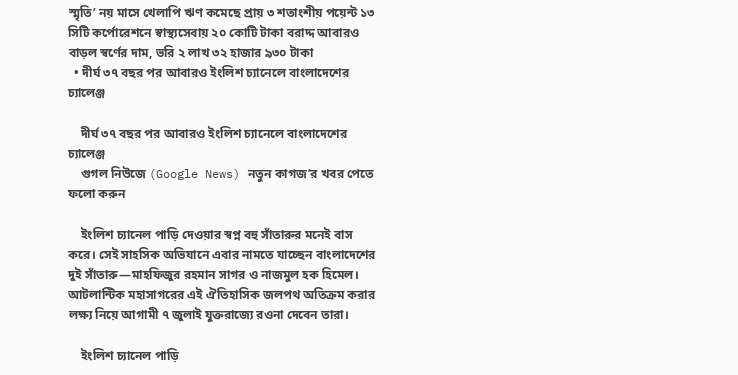স্মৃতি’ নয় মাসে খেলাপি ঋণ কমেছে প্রায় ৩ শতাংশীয় পয়েন্ট ১৩ সিটি কর্পোরেশনে স্বাস্থ্যসেবায় ২০ কোটি টাকা বরাদ্দ আবারও বাড়ল স্বর্ণের দাম, ভরি ২ লাখ ৩২ হাজার ৯৩০ টাকা
  • দীর্ঘ ৩৭ বছর পর আবারও ইংলিশ চ্যানেলে বাংলাদেশের চ্যালেঞ্জ

    দীর্ঘ ৩৭ বছর পর আবারও ইংলিশ চ্যানেলে বাংলাদেশের চ্যালেঞ্জ
    গুগল নিউজে (Google News) নতুন কাগজ’র খবর পেতে ফলো করুন

    ইংলিশ চ্যানেল পাড়ি দেওয়ার স্বপ্ন বহু সাঁতারুর মনেই বাস করে। সেই সাহসিক অভিযানে এবার নামতে যাচ্ছেন বাংলাদেশের দুই সাঁতারু—মাহফিজুর রহমান সাগর ও নাজমুল হক হিমেল। আটলান্টিক মহাসাগরের এই ঐতিহাসিক জলপথ অতিক্রম করার লক্ষ্য নিয়ে আগামী ৭ জুলাই যুক্তরাজ্যে রওনা দেবেন তারা।

    ইংলিশ চ্যানেল পাড়ি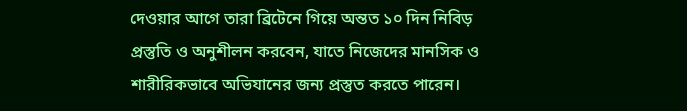দেওয়ার আগে তারা ব্রিটেনে গিয়ে অন্তত ১০ দিন নিবিড় প্রস্তুতি ও অনুশীলন করবেন, যাতে নিজেদের মানসিক ও শারীরিকভাবে অভিযানের জন্য প্রস্তুত করতে পারেন।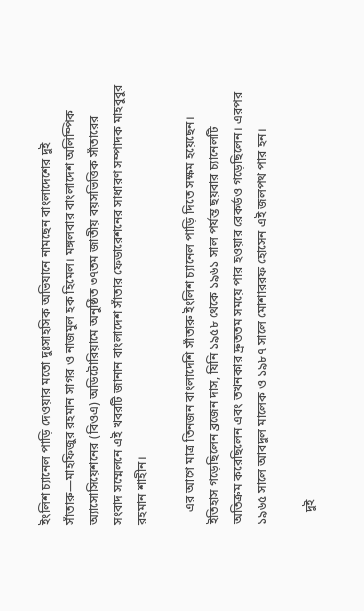ইংলিশ চ্যানেল পাড়ি দেওয়ার মতো দুঃসাহসিক অভিযানে নামছেন বাংলাদেশের দুই সাঁতারু—মাহফিজুর রহমান সাগর ও নাজমুল হক হিমেল। মঙ্গলবার বাংলাদেশ অলিম্পিক অ্যাসোসিয়েশনের (বিওএ) অডিটোরিয়ামে অনুষ্ঠিত ৩৭তম জাতীয় বয়সভিত্তিক সাঁতারের সংবাদ সম্মেলনে এই খবরটি জানান বাংলাদেশ সাঁতার ফেডারেশনের সাধারণ সম্পাদক মাহবুবুর রহমান শাহীন।

    এর আগে মাত্র তিনজন বাংলাদেশি সাঁতারু ইংলিশ চ্যানেল পাড়ি দিতে সক্ষম হয়েছেন। ইতিহাস গড়েছিলেন ব্রজেন দাস, যিনি ১৯৫৮ থেকে ১৯৬১ সাল পর্যন্ত ছয়বার চ্যানেলটি অতিক্রম করেছিলেন এবং তখনকার দ্রুততম সময়ে পার হওয়ার রেকর্ডও গড়েছিলেন। এরপর ১৯৬৫ সালে আবদুল মালেক ও ১৯৮৭ সালে মোশাররফ হোসেন এই জলপথ পার হন।

    দুই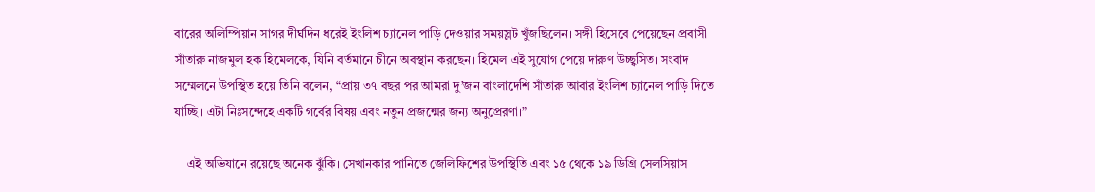বারের অলিম্পিয়ান সাগর দীর্ঘদিন ধরেই ইংলিশ চ্যানেল পাড়ি দেওয়ার সময়স্লট খুঁজছিলেন। সঙ্গী হিসেবে পেয়েছেন প্রবাসী সাঁতারু নাজমুল হক হিমেলকে, যিনি বর্তমানে চীনে অবস্থান করছেন। হিমেল এই সুযোগ পেয়ে দারুণ উচ্ছ্বসিত। সংবাদ সম্মেলনে উপস্থিত হয়ে তিনি বলেন, “প্রায় ৩৭ বছর পর আমরা দু’জন বাংলাদেশি সাঁতারু আবার ইংলিশ চ্যানেল পাড়ি দিতে যাচ্ছি। এটা নিঃসন্দেহে একটি গর্বের বিষয় এবং নতুন প্রজন্মের জন্য অনুপ্রেরণা।”

    এই অভিযানে রয়েছে অনেক ঝুঁকি। সেখানকার পানিতে জেলিফিশের উপস্থিতি এবং ১৫ থেকে ১৯ ডিগ্রি সেলসিয়াস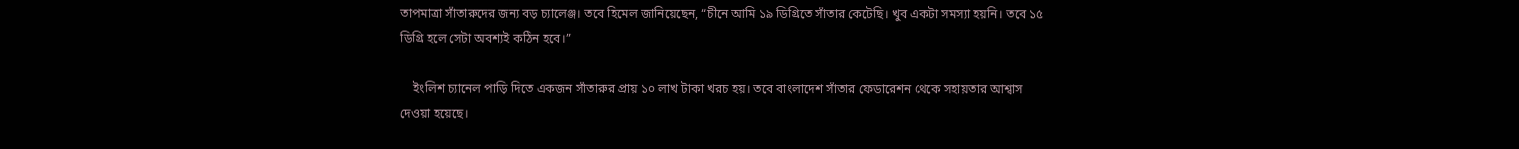তাপমাত্রা সাঁতারুদের জন্য বড় চ্যালেঞ্জ। তবে হিমেল জানিয়েছেন, “চীনে আমি ১৯ ডিগ্রিতে সাঁতার কেটেছি। খুব একটা সমস্যা হয়নি। তবে ১৫ ডিগ্রি হলে সেটা অবশ্যই কঠিন হবে।”

    ইংলিশ চ্যানেল পাড়ি দিতে একজন সাঁতারুর প্রায় ১০ লাখ টাকা খরচ হয়। তবে বাংলাদেশ সাঁতার ফেডারেশন থেকে সহায়তার আশ্বাস দেওয়া হয়েছে।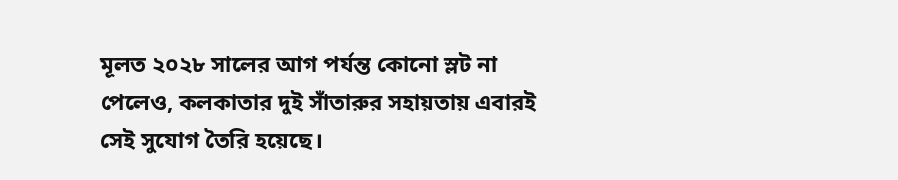মূলত ২০২৮ সালের আগ পর্যন্ত কোনো স্লট না পেলেও, কলকাতার দুই সাঁতারুর সহায়তায় এবারই সেই সুযোগ তৈরি হয়েছে।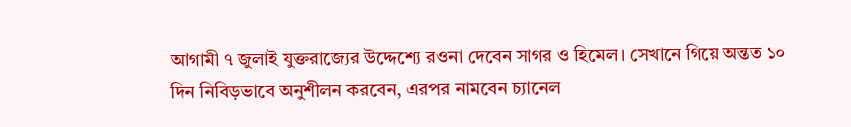আগামী ৭ জুলাই যুক্তরাজ্যের উদ্দেশ্যে রওনা দেবেন সাগর ও হিমেল। সেখানে গিয়ে অন্তত ১০ দিন নিবিড়ভাবে অনুশীলন করবেন, এরপর নামবেন চ্যানেল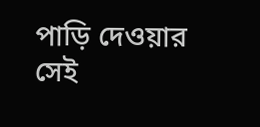পাড়ি দেওয়ার সেই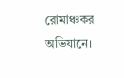রোমাঞ্চকর অভিযানে।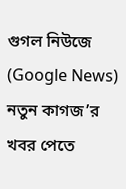গুগল নিউজে (Google News) নতুন কাগজ’র খবর পেতে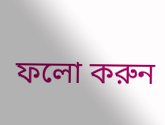ফলো করুন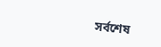সর্বশেষ